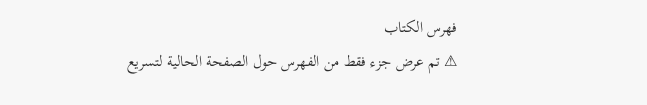فهرس الكتاب
⚠ تم عرض جزء فقط من الفهرس حول الصفحة الحالية لتسريع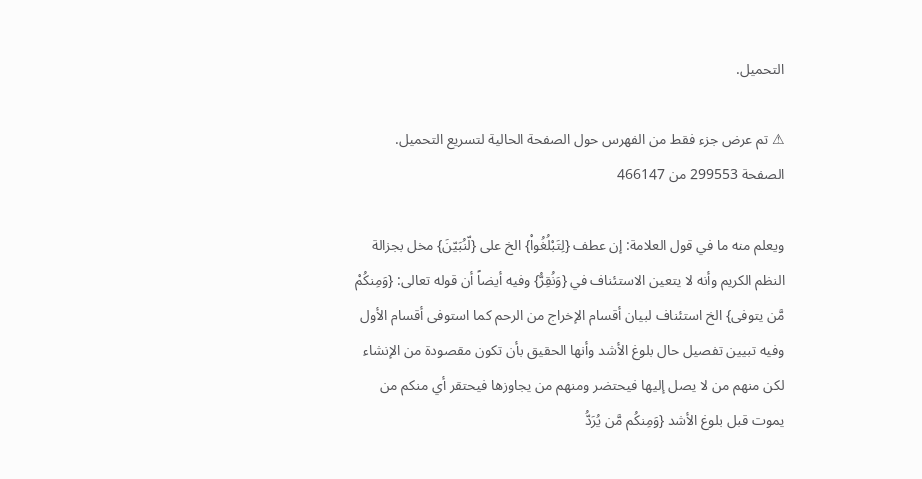التحميل.

⚠ تم عرض جزء فقط من الفهرس حول الصفحة الحالية لتسريع التحميل.
الصفحة 299553 من 466147

ويعلم منه ما في قول العلامة: إن عطف {لِتَبْلُغُواْ} الخ على {لّنُبَيّنَ} مخل بجزالة النظم الكريم وأنه لا يتعين الاستئناف في {وَنُقِرُّ} وفيه أيضاً أن قوله تعالى: {وَمِنكُمْ مَّن يتوفى} الخ استئناف لبيان أقسام الإخراج من الرحم كما استوفى أقسام الأول وفيه تبيين تفصيل حال بلوغ الأشد وأنها الحقيق بأن تكون مقصودة من الإنشاء لكن منهم من لا يصل إليها فيحتضر ومنهم من يجاوزها فيحتقر أي منكم من يموت قبل بلوغ الأشد {وَمِنكُم مَّن يُرَدُّ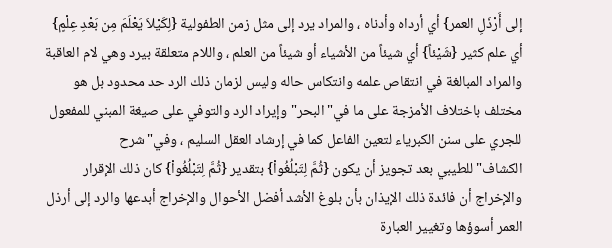إلى أَرْذَلِ العمر} أي أرداه وأدناه ، والمراد يرد إلى مثل زمن الطفولية {لِكَيْلاَ يَعْلَمَ مِن بَعْدِ عِلْمٍ} أي علم كثير {شَيْئاً} أي شيئاً من الأشياء أو شيئاً من العلم ، واللام متعلقة بيرد وهي لام العاقبة والمراد المبالغة في انتقاص علمه وانتكاس حاله وليس لزمان ذلك الرد حد محدود بل هو مختلف باختلاف الأمزجة على ما في"البحر"وإيراد الرد والتوفي على صيغة المبني للمفعول للجري على سنن الكبرياء لتعين الفاعل كما في إرشاد العقل السليم ، وفي"شرح الكشاف"للطيبي بعد تجويز أن يكون {ثُمَّ لِتَبْلُغُواْ} بتقدير {ثُمَّ لِتَبْلُغُواْ} كان ذلك الإقرار والإخراج أن فائدة ذلك الإيذان بأن بلوغ الأشد أفضل الأحوال والإخراج أبدعها والرد إلى أرذل العمر أسوؤها وتغيير العبارة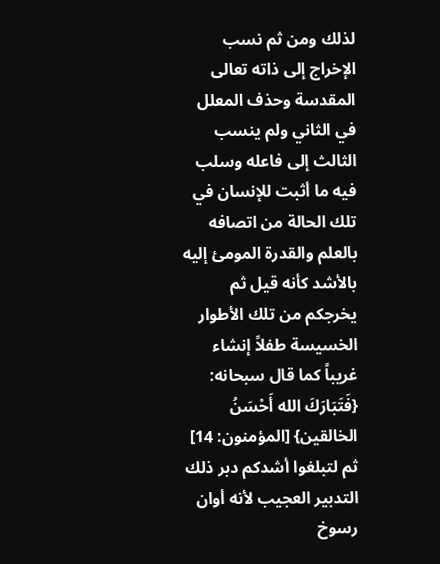لذلك ومن ثم نسب الإخراج إلى ذاته تعالى المقدسة وحذف المعلل في الثاني ولم ينسب الثالث إلى فاعله وسلب فيه ما أثبت للإنسان في تلك الحالة من اتصافه بالعلم والقدرة المومئ إليه بالأشد كأنه قيل ثم يخرجكم من تلك الأطوار الخسيسة طفلاً إنشاء غريباً كما قال سبحانه: {فَتَبَارَكَ الله أَحْسَنُ الخالقين} [المؤمنون: 14] ثم لتبلغوا أشدكم دبر ذلك التدبير العجيب لأنه أوان رسوخ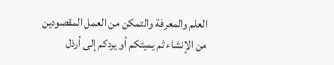العلم والمعرفة والتمكن من العمل المقصودين من الإنشاء ثم يميتكم أو يردكم إلى أرذل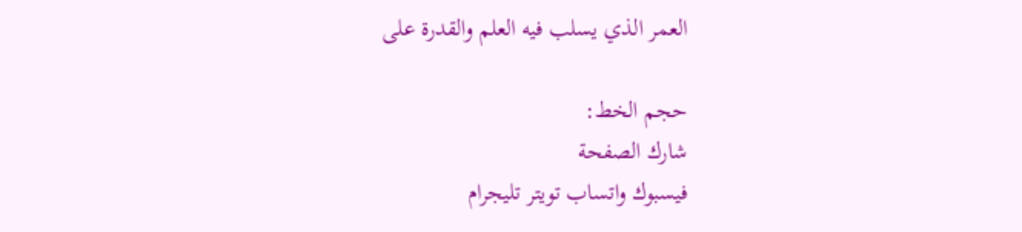العمر الذي يسلب فيه العلم والقدرة على

حجم الخط:
شارك الصفحة
فيسبوك واتساب تويتر تليجرام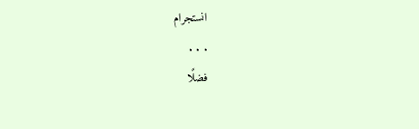انستجرام
. . .
فضلًا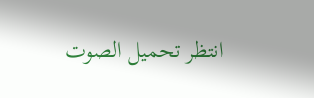انتظر تحميل الصوت